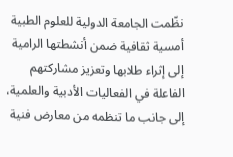نظّمت الجامعة الدولية للعلوم الطبية أمسية ثقافية ضمن أنشطتها الرامية إلى إثراء طلابها وتعزيز مشاركتهم الفاعلة في الفعاليات الأدبية والعلمية، إلى جانب ما تنظمه من معارض فنية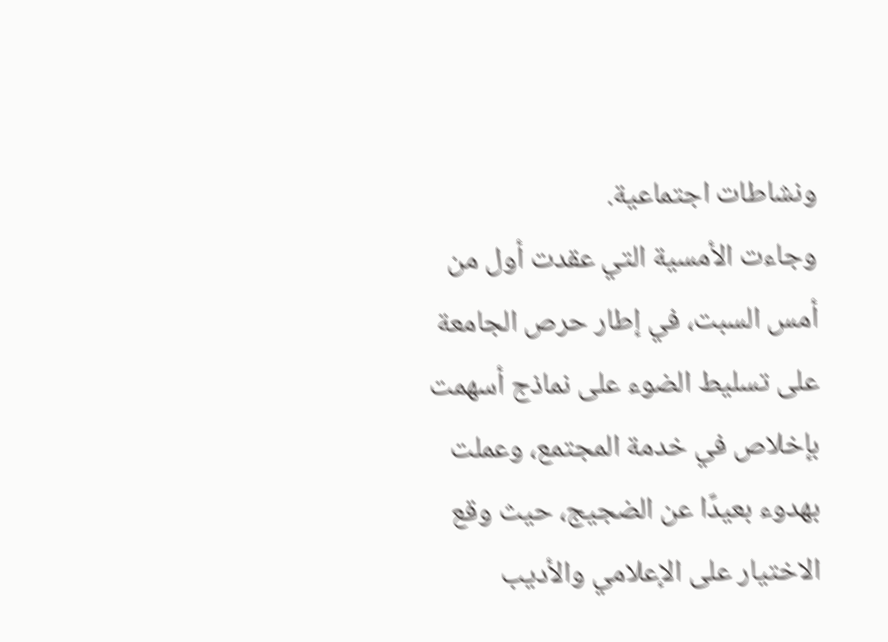ونشاطات اجتماعية.
وجاءت الأمسية التي عقدت أول من أمس السبت، في إطار حرص الجامعة على تسليط الضوء على نماذج أسهمت بإخلاص في خدمة المجتمع، وعملت بهدوء بعيدًا عن الضجيج، حيث وقع الاختيار على الإعلامي والأديب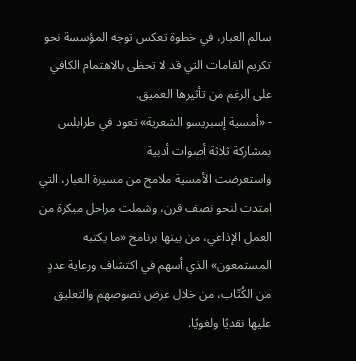سالم العبار، في خطوة تعكس توجه المؤسسة نحو تكريم القامات التي قد لا تحظى بالاهتمام الكافي على الرغم من تأثيرها العميق.
- «أمسية إسبريسو الشعرية» تعود في طرابلس بمشاركة ثلاثة أصوات أدبية
واستعرضت الأمسية ملامح من مسيرة العبار، التي امتدت لنحو نصف قرن، وشملت مراحل مبكرة من العمل الإذاعي، من بينها برنامج «ما يكتبه المستمعون» الذي أسهم في اكتشاف ورعاية عددٍ من الكُتّاب، من خلال عرض نصوصهم والتعليق عليها نقديًا ولغويًا.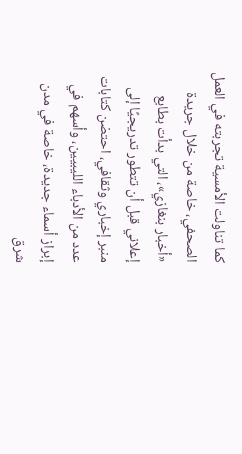كما تناولت الأمسية تجربته في العمل الصحفي، خاصة من خلال جريدة «أخبار بنغازي»، التي بدأت بطابع إعلاني قبل أن تتطور تدريجيًا إلى منبر إخباري وثقافي، احتضن كتابات عدد من الأدباء الليبيين، وأسهم في إبراز أسماء جديدة، خاصة في مدن شرق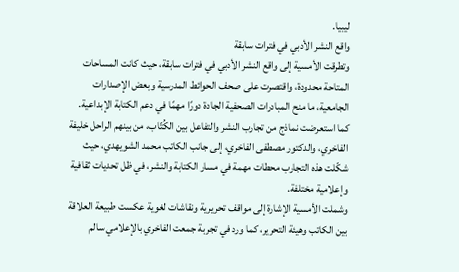ليبيا.
واقع النشر الأدبي في فترات سابقة
وتطرقت الأمسية إلى واقع النشر الأدبي في فترات سابقة، حيث كانت المساحات المتاحة محدودة، واقتصرت على صحف الحوائط المدرسية وبعض الإصدارات الجامعية، ما منح المبادرات الصحفية الجادة دورًا مهمًا في دعم الكتابة الإبداعية.
كما استعرضت نماذج من تجارب النشر والتفاعل بين الكُتّاب، من بينهم الراحل خليفة الفاخري، والدكتور مصطفى الفاخري، إلى جانب الكاتب محمد الشويهدي، حيث شكّلت هذه التجارب محطات مهمة في مسار الكتابة والنشر، في ظل تحديات ثقافية وإعلامية مختلفة.
وشملت الأمسية الإشارة إلى مواقف تحريرية ونقاشات لغوية عكست طبيعة العلاقة بين الكاتب وهيئة التحرير، كما ورد في تجربة جمعت الفاخري بالإعلامي سالم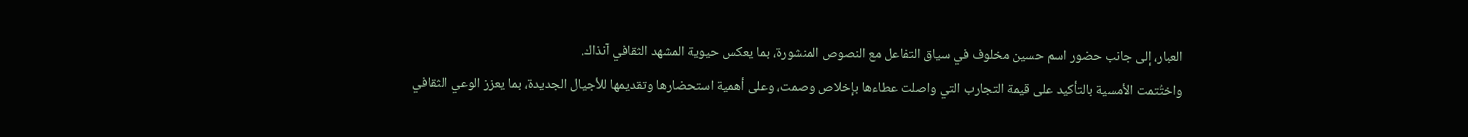العبار، إلى جانب حضور اسم حسين مخلوف في سياق التفاعل مع النصوص المنشورة، بما يعكس حيوية المشهد الثقافي آنذاك.
واختُتمت الأمسية بالتأكيد على قيمة التجارب التي واصلت عطاءها بإخلاص وصمت، وعلى أهمية استحضارها وتقديمها للأجيال الجديدة، بما يعزز الوعي الثقافي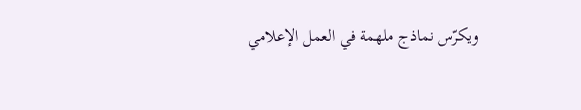ويكرّس نماذج ملهمة في العمل الإعلامي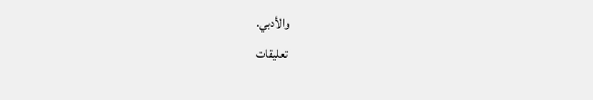والأدبي.
تعليقات